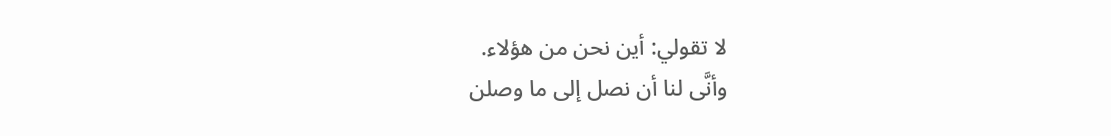لا تقولي: أين نحن من هؤلاء.
وأنَّى لنا أن نصل إلى ما وصلن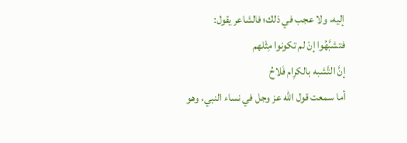إليه، ولا عجب في ذلك؛ فالشاعر يقول:
فتشبَّهُوا إنْ لم تكونوا مِثْلهم
إنَّ التَّشبه بالكرِام فَلاحُ
أما سمعت قول الله عز وجل في نساء النبي، وهو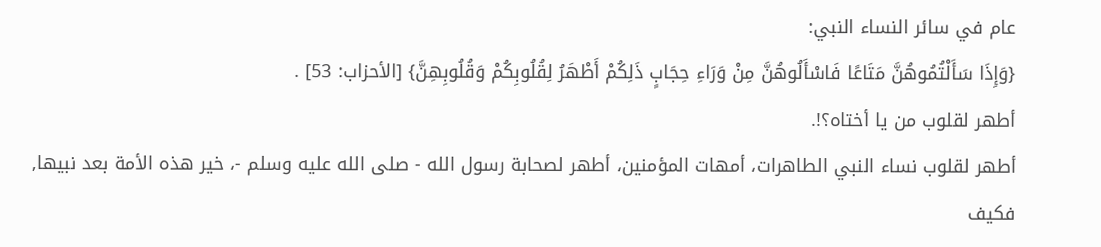عام في سائر النساء النبي:
{وَإِذَا سَأَلْتُمُوهُنَّ مَتَاعًا فَاسْأَلُوهُنَّ مِنْ وَرَاءِ حِجَابٍ ذَلِكُمْ أَطْهَرُ لِقُلُوبِكُمْ وَقُلُوبِهِنَّ} [الأحزاب: 53] .
أطهر لقلوب من يا أختاه؟!.
أطهر لقلوب نساء النبي الطاهرات، أمهات المؤمنين، أطهر لصحابة رسول الله - صلى الله عليه وسلم -، خير هذه الأمة بعد نبيها, فكيف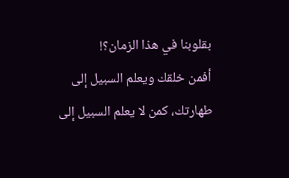بقلوبنا في هذا الزمان؟!
أفمن خلقك ويعلم السبيل إلى طهارتك، كمن لا يعلم السبيل إلى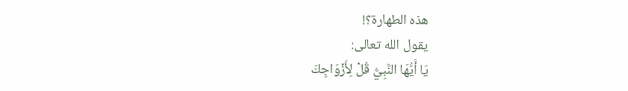هذه الطهارة؟!
يقول الله تعالى:
يَا أَيُّهَا النَّبِيُّ قُلْ لِأَزْوَاجِكَ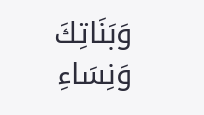وَبَنَاتِكَ وَنِسَاءِ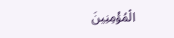الْمُؤْمِنِينَ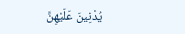يُدْنِينَ عَلَيْهِنَّ